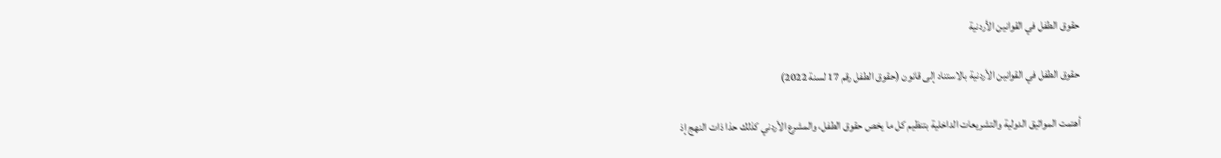حقوق الطفل في القوانين الأردنية

حقوق الطفل في القوانين الأردنية بالاستناد إلى قانون (حقوق الطفل رقم 17 لسنة 2022)

أهتمت المواثيق الدولية والتشريعات الداخلية بتنظيم كل ما يخص حقوق الطفل، والمشرع الأردني كذلك حذا ذات النهج إذ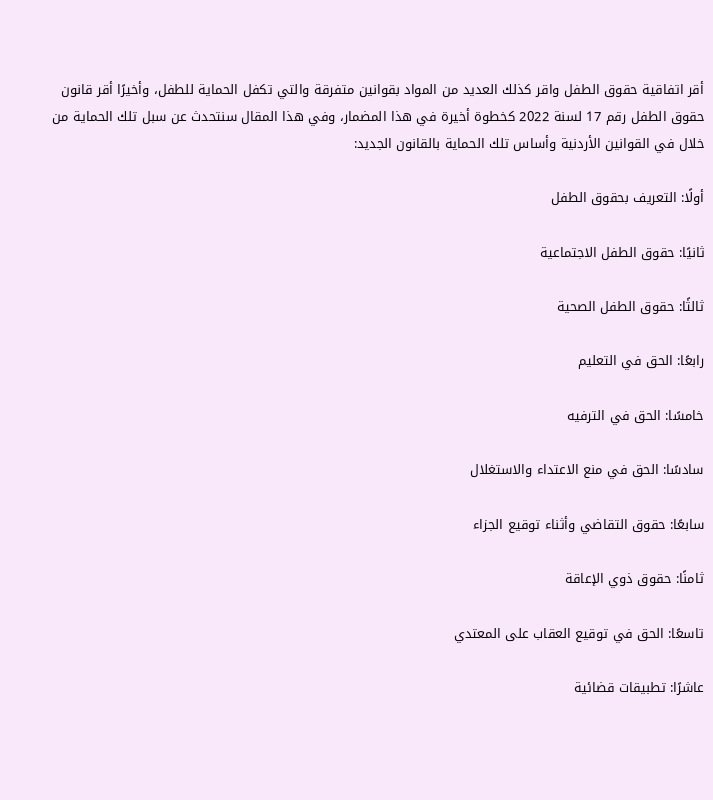أقر اتفاقية حقوق الطفل واقر كذلك العديد من المواد بقوانين متفرقة والتي تكفل الحماية للطفل، وأخيرًا أقر قانون حقوق الطفل رقم 17 لسنة 2022 كخطوة أخيرة في هذا المضمار، وفي هذا المقال سنتحدث عن سبل تلك الحماية من خلال في القوانين الأردنية وأساس تلك الحماية بالقانون الجديد:

أولًا: التعريف بحقوق الطفل

ثانيًا: حقوق الطفل الاجتماعية

ثالثًا: حقوق الطفل الصحية

رابعًا: الحق في التعليم

خامسًا: الحق في الترفيه

سادسًا: الحق في منع الاعتداء والاستغلال

سابعًا: حقوق التقاضي وأثناء توقيع الجزاء

ثامنًا: حقوق ذوي الإعاقة

تاسعًا: الحق في توقيع العقاب على المعتدي

عاشرًا: تطبيقات قضائية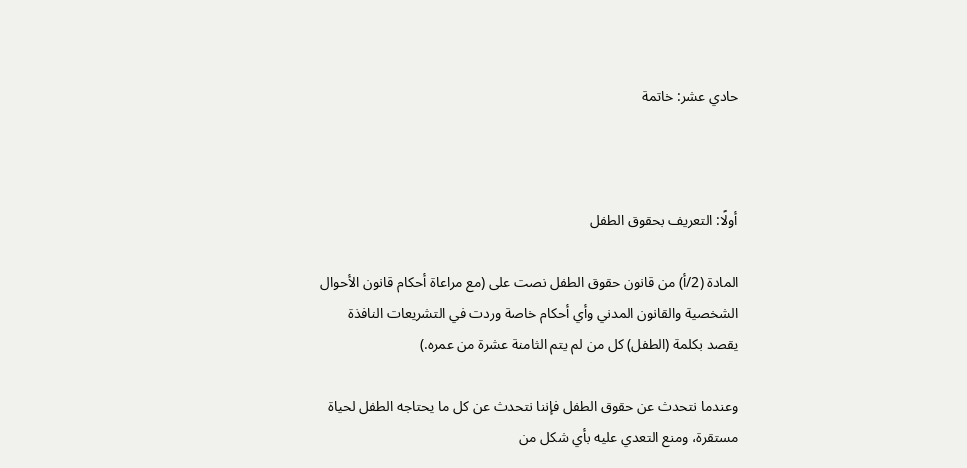حادي عشر: خاتمة



أولًا: التعريف بحقوق الطفل

المادة (2/أ) من قانون حقوق الطفل نصت على (مع مراعاة أحكام قانون الأحوال الشخصية والقانون المدني وأي أحكام خاصة وردت في التشريعات النافذة يقصد بكلمة (الطفل) كل من لم يتم الثامنة عشرة من عمره.)

وعندما نتحدث عن حقوق الطفل فإننا نتحدث عن كل ما يحتاجه الطفل لحياة مستقرة، ومنع التعدي عليه بأي شكل من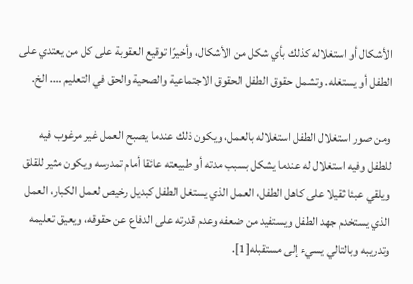الأشكال أو استغلاله كذلك بأي شكل من الأشكال، وأخيرًا توقيع العقوبة على كل من يعتدي على الطفل أو يستغله. وتشمل حقوق الطفل الحقوق الاجتماعية والصحية والحق في التعليم …. الخ.

ومن صور استغلال الطفل استغلاله بالعمل، ويكون ذلك عندما يصبح العمل غير مرغوب فيه للطفل وفيه استغلال له عندما يشكل بسبب مدته أو طبيعته عائقا أمام تمدرسه ويكون مثير للقلق ويلقي عبئا ثقيلا على كاهل الطفل، العمل الذي يستغل الطفل كبديل رخيص لعمل الكبار، العمل الذي يستخدم جهد الطفل ويستفيد من ضعفه وعدم قدرته على الدفاع عن حقوقه، ويعيق تعليمه وتدريبه وبالتالي يسيء إلى مستقبله[1].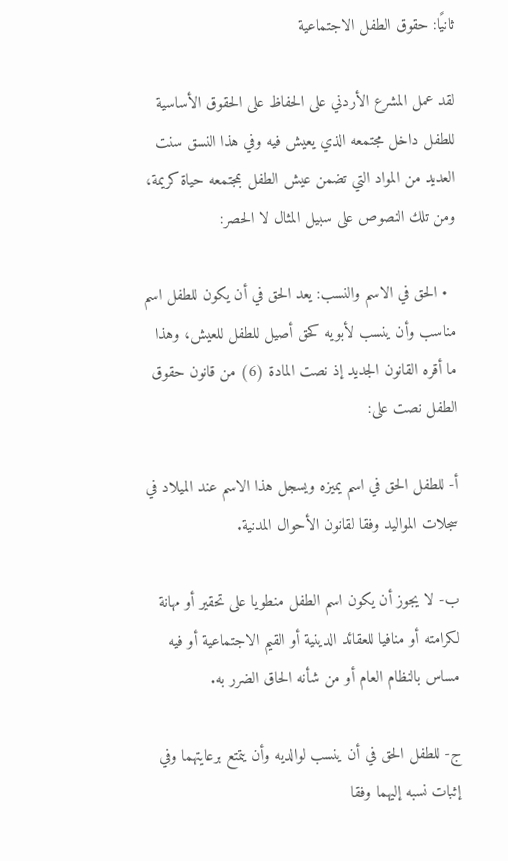ثانيًا: حقوق الطفل الاجتماعية

لقد عمل المشرع الأردني على الحفاظ على الحقوق الأساسية للطفل داخل مجتمعه الذي يعيش فيه وفي هذا النسق سنت العديد من المواد التي تضمن عيش الطفل بمجتمعه حياة كريمة، ومن تلك النصوص على سبيل المثال لا الحصر:

  • الحق في الاسم والنسب: يعد الحق في أن يكون للطفل اسم مناسب وأن ينسب لأبويه كحق أصيل للطفل للعيش، وهذا ما أقره القانون الجديد إذ نصت المادة (6) من قانون حقوق الطفل نصت على:

أ- للطفل الحق في اسم يميزه ويسجل هذا الاسم عند الميلاد في سجلات المواليد وفقا لقانون الأحوال المدنية.

ب- لا يجوز أن يكون اسم الطفل منطويا على تحقير أو مهانة لكرامته أو منافيا للعقائد الدينية أو القيم الاجتماعية أو فيه مساس بالنظام العام أو من شأنه الحاق الضرر به.

ج- للطفل الحق في أن ينسب لوالديه وأن يتمتع برعايتهما وفي إثبات نسبه إليهما وفقا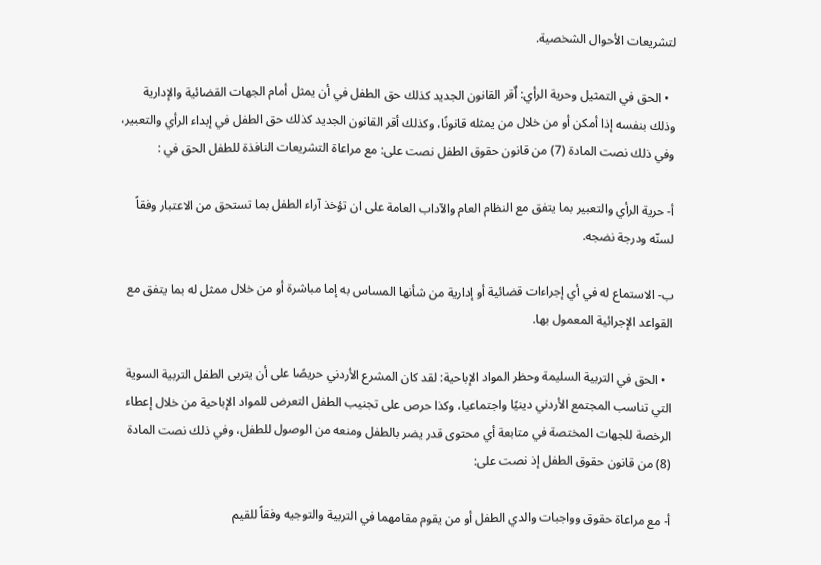لتشريعات الأحوال الشخصية.

  • الحق في التمثيل وحرية الرأي: اٌقر القانون الجديد كذلك حق الطفل في أن يمثل أمام الجهات القضائية والإدارية وذلك بنفسه إذا أمكن أو من خلال من يمثله قانونًا، وكذلك أقر القانون الجديد كذلك حق الطفل في إبداء الرأي والتعبير، وفي ذلك نصت المادة (7) من قانون حقوق الطفل نصت على: مع مراعاة التشريعات النافذة للطفل الحق في :

أ- حرية الرأي والتعبير بما يتفق مع النظام العام والآداب العامة على ان تؤخذ آراء الطفل بما تستحق من الاعتبار وفقاً لسنّه ودرجة نضجه.

ب- الاستماع له في أي إجراءات قضائية أو إدارية من شأنها المساس به إما مباشرة أو من خلال ممثل له بما يتفق مع القواعد الإجرائية المعمول بها.

  • الحق في التربية السليمة وحظر المواد الإباحية: لقد كان المشرع الأردني حريصًا على أن يتربى الطفل التربية السوية التي تناسب المجتمع الأردني دينيًا واجتماعيا، وكذا حرص على تجنيب الطفل التعرض للمواد الإباحية من خلال إعطاء الرخصة للجهات المختصة في متابعة أي محتوى قدر يضر بالطفل ومنعه من الوصول للطفل، وفي ذلك نصت المادة (8) من قانون حقوق الطفل إذ نصت على:

أ- مع مراعاة حقوق وواجبات والدي الطفل أو من يقوم مقامهما في التربية والتوجيه وفقاً للقيم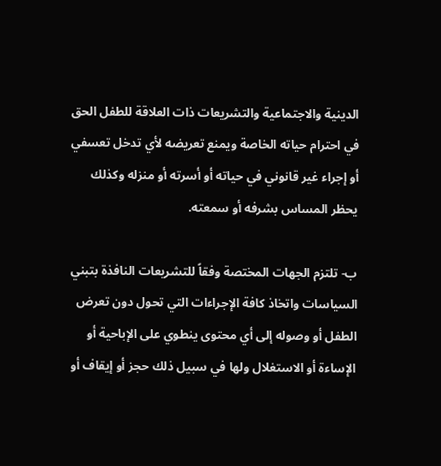الدينية والاجتماعية والتشريعات ذات العلاقة للطفل الحق في احترام حياته الخاصة ويمنع تعريضه لأي تدخل تعسفي أو إجراء غير قانوني في حياته أو أسرته أو منزله وكذلك يحظر المساس بشرفه أو سمعته.

ب- تلتزم الجهات المختصة وفقاً للتشريعات النافذة بتبني السياسات واتخاذ كافة الإجراءات التي تحول دون تعرض الطفل أو وصوله إلى أي محتوى ينطوي على الإباحية أو الإساءة أو الاستغلال ولها في سبيل ذلك حجز أو إيقاف أو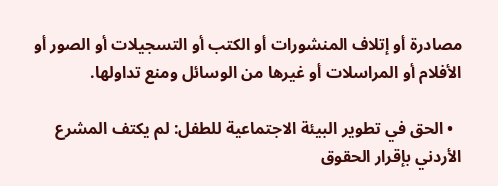مصادرة أو إتلاف المنشورات أو الكتب أو التسجيلات أو الصور أو الأفلام أو المراسلات أو غيرها من الوسائل ومنع تداولها.

  • الحق في تطوير البيئة الاجتماعية للطفل: لم يكتف المشرع الأردني بإقرار الحقوق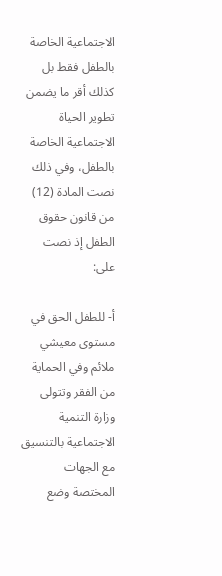الاجتماعية الخاصة بالطفل فقط بل كذلك أقر ما يضمن تطوير الحياة الاجتماعية الخاصة بالطفل، وفي ذلك نصت المادة (12) من قانون حقوق الطفل إذ نصت على:

أ- للطفل الحق في مستوى معيشي ملائم وفي الحماية من الفقر وتتولى وزارة التنمية الاجتماعية بالتنسيق مع الجهات المختصة وضع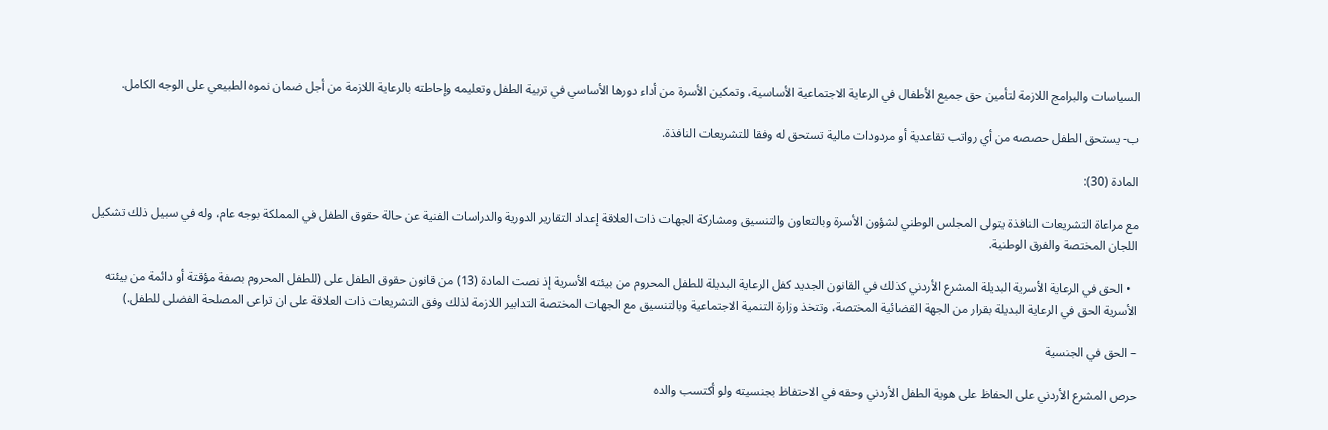السياسات والبرامج اللازمة لتأمين حق جميع الأطفال في الرعاية الاجتماعية الأساسية، وتمكين الأسرة من أداء دورها الأساسي في تربية الطفل وتعليمه وإحاطته بالرعاية اللازمة من أجل ضمان نموه الطبيعي على الوجه الكامل.

ب- يستحق الطفل حصصه من أي رواتب تقاعدية أو مردودات مالية تستحق له وفقا للتشريعات النافذة.

المادة (30):

مع مراعاة التشريعات النافذة يتولى المجلس الوطني لشؤون الأسرة وبالتعاون والتنسيق ومشاركة الجهات ذات العلاقة إعداد التقارير الدورية والدراسات الفنية عن حالة حقوق الطفل في المملكة بوجه عام، وله في سبيل ذلك تشكيل اللجان المختصة والفرق الوطنية.

  • الحق في الرعاية الأسرية البديلة المشرع الأردني كذلك في القانون الجديد كفل الرعاية البديلة للطفل المحروم من بيئته الأسرية إذ نصت المادة (13) من قانون حقوق الطفل على (للطفل المحروم بصفة مؤقتة أو دائمة من بيئته الأسرية الحق في الرعاية البديلة بقرار من الجهة القضائية المختصة، وتتخذ وزارة التنمية الاجتماعية وبالتنسيق مع الجهات المختصة التدابير اللازمة لذلك وفق التشريعات ذات العلاقة على ان تراعى المصلحة الفضلى للطفل.)

– الحق في الجنسية

حرص المشرع الأردني على الحفاظ على هوية الطفل الأردني وحقه في الاحتفاظ بجنسيته ولو أكتسب والده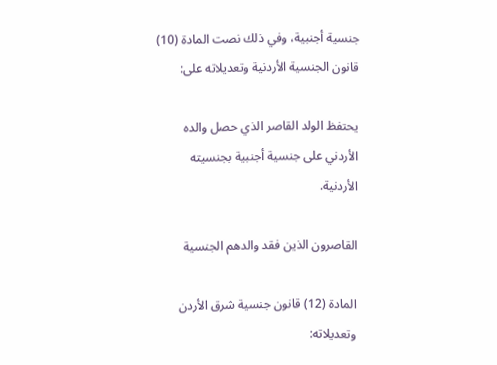جنسية أجنبية، وفي ذلك نصت المادة (10) قانون الجنسية الأردنية وتعديلاته على:

يحتفظ الولد القاصر الذي حصل والده الأردني على جنسية أجنبية بجنسيته الأردنية.

القاصرون الذين فقد والدهم الجنسية

المادة (12) قانون جنسية شرق الأردن وتعديلاته: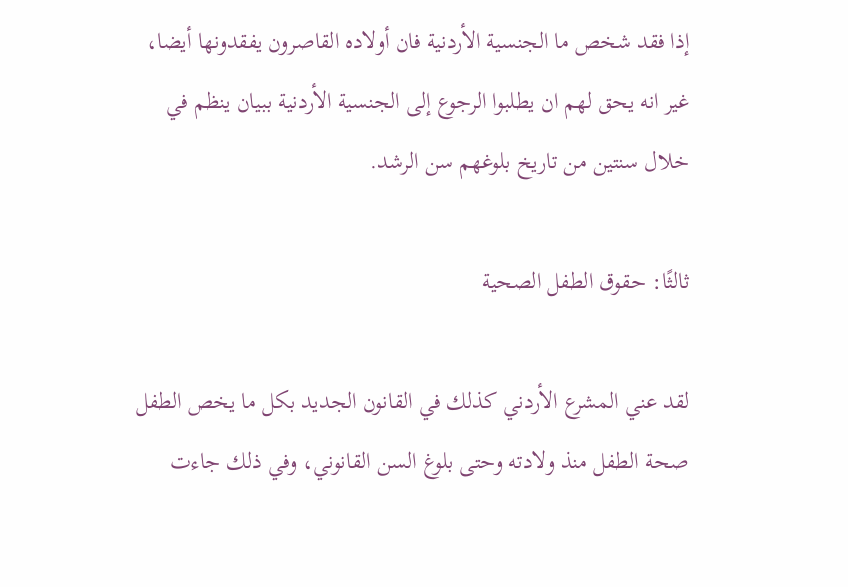إذا فقد شخص ما الجنسية الأردنية فان أولاده القاصرون يفقدونها أيضا، غير انه يحق لهم ان يطلبوا الرجوع إلى الجنسية الأردنية ببيان ينظم في خلال سنتين من تاريخ بلوغهم سن الرشد.

ثالثًا: حقوق الطفل الصحية

لقد عني المشرع الأردني كذلك في القانون الجديد بكل ما يخص الطفل صحة الطفل منذ ولادته وحتى بلوغ السن القانوني، وفي ذلك جاءت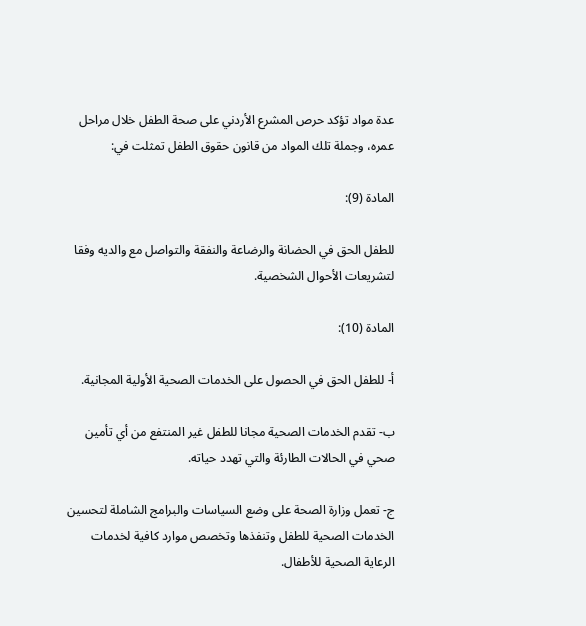عدة مواد تؤكد حرص المشرع الأردني على صحة الطفل خلال مراحل عمره، وجملة تلك المواد من قانون حقوق الطفل تمثلت في:

المادة (9):

للطفل الحق في الحضانة والرضاعة والنفقة والتواصل مع والديه وفقا لتشريعات الأحوال الشخصية.

المادة (10):

أ- للطفل الحق في الحصول على الخدمات الصحية الأولية المجانية.

ب- تقدم الخدمات الصحية مجانا للطفل غير المنتفع من أي تأمين صحي في الحالات الطارئة والتي تهدد حياته.

ج- تعمل وزارة الصحة على وضع السياسات والبرامج الشاملة لتحسين الخدمات الصحية للطفل وتنفذها وتخصص موارد كافية لخدمات الرعاية الصحية للأطفال.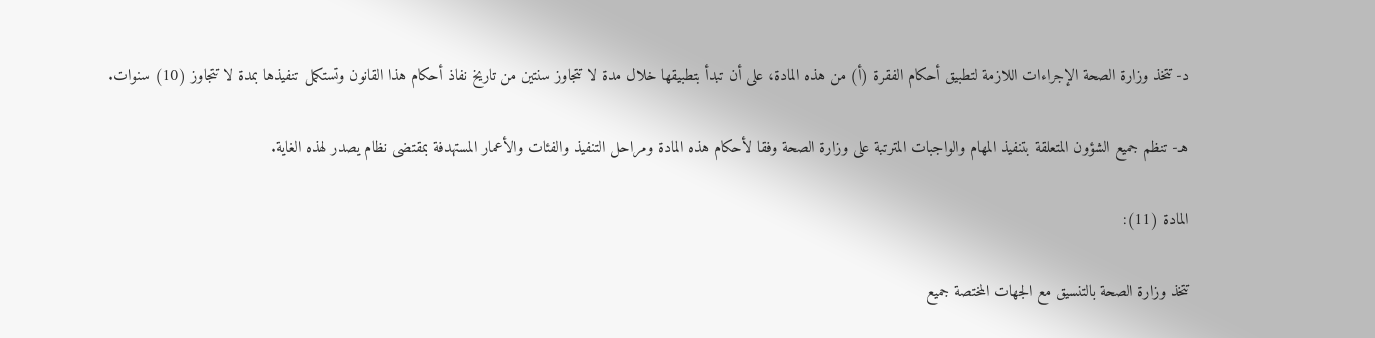د- تتخذ وزارة الصحة الإجراءات اللازمة لتطبيق أحكام الفقرة (أ) من هذه المادة، على أن تبدأ بتطبيقها خلال مدة لا تتجاوز سنتين من تاريخ نفاذ أحكام هذا القانون وتستكمل تنفيذها بمدة لا تتجاوز (10) سنوات.

هـ- تنظم جميع الشؤون المتعلقة بتنفيذ المهام والواجبات المترتبة على وزارة الصحة وفقا لأحكام هذه المادة ومراحل التنفيذ والفئات والأعمار المستهدفة بمقتضى نظام يصدر لهذه الغاية.

المادة (11):

تتخذ وزارة الصحة بالتنسيق مع الجهات المختصة جميع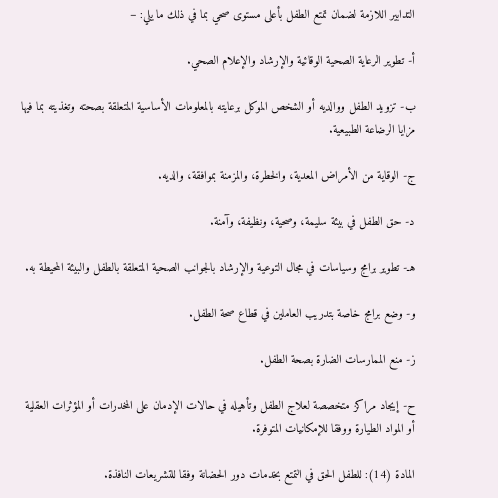التدابير اللازمة لضمان تمتع الطفل بأعلى مستوى صحي بما في ذلك ما يلي: –

أ- تطوير الرعاية الصحية الوقائية والإرشاد والإعلام الصحي.

ب- تزويد الطفل ووالديه أو الشخص الموكل برعايته بالمعلومات الأساسية المتعلقة بصحته وتغذيته بما فيها مزايا الرضاعة الطبيعية.

ج- الوقاية من الأمراض المعدية، والخطرة، والمزمنة بموافقة، والديه.

د- حق الطفل في بيئة سليمة، وصحية، ونظيفة، وآمنة.

هـ- تطوير برامج وسياسات في مجال التوعية والإرشاد بالجوانب الصحية المتعلقة بالطفل والبيئة المحيطة به.

و- وضع برامج خاصة بتدريب العاملين في قطاع صحة الطفل.

ز- منع الممارسات الضارة بصحة الطفل.

ح- إيجاد مراكز متخصصة لعلاج الطفل وتأهيله في حالات الإدمان على المخدرات أو المؤثرات العقلية أو المواد الطيارة ووفقا للإمكانيات المتوفرة.

المادة (14): للطفل الحق في التمتع بخدمات دور الحضانة وفقا للتشريعات النافذة.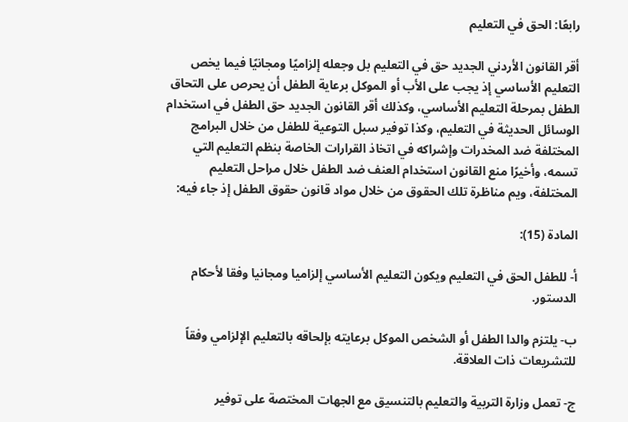رابعًا: الحق في التعليم

أقر القانون الأردني الجديد حق في التعليم بل وجعله إلزاميًا ومجانيًا فيما يخص التعليم الأساسي إذ يجب على الأب أو الموكل برعاية الطفل أن يحرص على التحاق الطفل بمرحلة التعليم الأساسي، وكذلك أقر القانون الجديد حق الطفل في استخدام الوسائل الحديثة في التعليم، وكذا توفير سبل التوعية للطفل من خلال البرامج المختلفة ضد المخدرات وإشراكه في اتخاذ القرارات الخاصة بنظم التعليم التي تسمه، وأخيرًا منع القانون استخدام العنف ضد الطفل خلال مراحل التعليم المختلفة، ويم مناظرة تلك الحقوق من خلال مواد قانون حقوق الطفل إذ جاء فيه:

المادة (15):

أ- للطفل الحق في التعليم ويكون التعليم الأساسي إلزاميا ومجانيا وفقا لأحكام الدستور.

ب- يلتزم والدا الطفل أو الشخص الموكل برعايته بإلحاقه بالتعليم الإلزامي وفقاً للتشريعات ذات العلاقة.

ج- تعمل وزارة التربية والتعليم بالتنسيق مع الجهات المختصة على توفير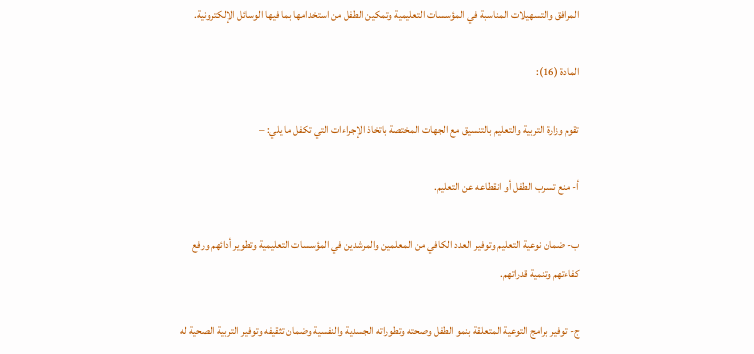المرافق والتسهيلات المناسبة في المؤسسات التعليمية وتمكين الطفل من استخدامها بما فيها الوسائل الإلكترونية.

المادة (16):

تقوم وزارة التربية والتعليم بالتنسيق مع الجهات المختصة باتخاذ الإجراءات التي تكفل ما يلي: –

أ- منع تسرب الطفل أو انقطاعه عن التعليم.

ب- ضمان نوعية التعليم وتوفير العدد الكافي من المعلمين والمرشدين في المؤسسات التعليمية وتطوير أدائهم ورفع كفاءتهم وتنمية قدراتهم.

ج- توفير برامج التوعية المتعلقة بنمو الطفل وصحته وتطوراته الجسدية والنفسية وضمان تثقيفه وتوفير التربية الصحية له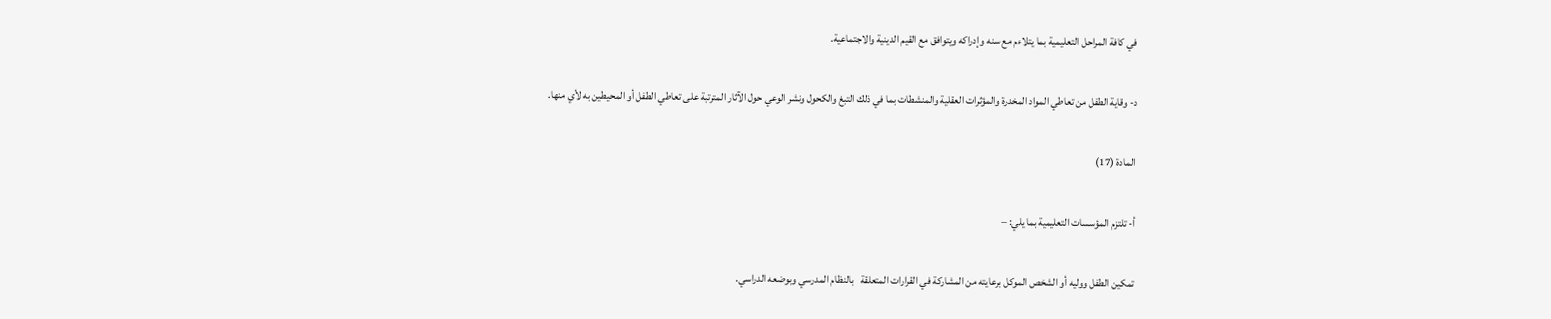في كافة المراحل التعليمية بما يتلاءم مع سنه وإدراكه ويتوافق مع القيم الدينية والاجتماعية.

د- وقاية الطفل من تعاطي المواد المخدرة والمؤثرات العقلية والمنشطات بما في ذلك التبغ والكحول ونشر الوعي حول الآثار المترتبة على تعاطي الطفل أو المحيطين به لأي منها.

المادة (17)

أ- تلتزم المؤسسات التعليمية بما يلي: –

تمكين الطفل ووليه أو الشخص الموكل برعايته من المشاركة في القرارات المتعلقة   بالنظام المدرسي وبوضعه الدراسي.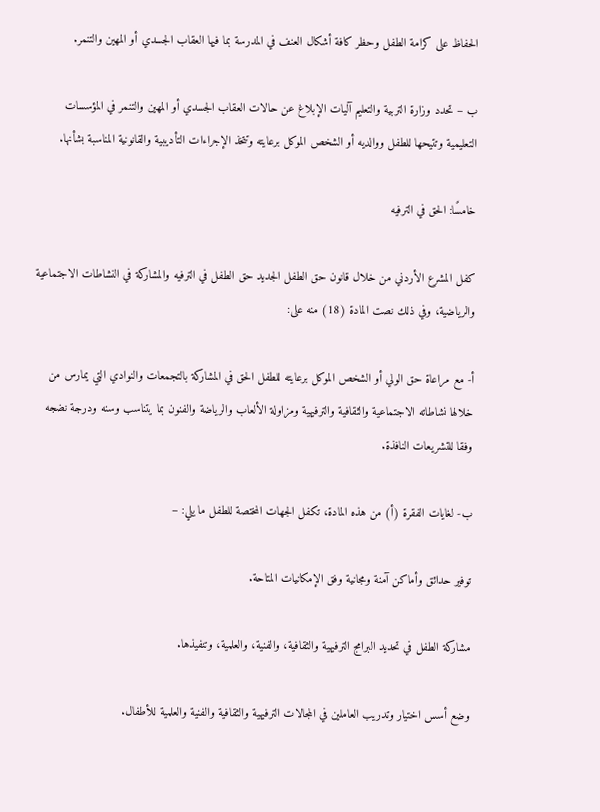الحفاظ على كرامة الطفل وحظر كافة أشكال العنف في المدرسة بما فيها العقاب الجسدي أو المهين والتنمر.

ب – تحدد وزارة التربية والتعليم آليات الإبلاغ عن حالات العقاب الجسدي أو المهين والتنمر في المؤسسات التعليمية وتتيحها للطفل ووالديه أو الشخص الموكل برعايته وتتخذ الإجراءات التأديبية والقانونية المناسبة بشأنها.

خامسًا: الحق في الترفيه

كفل المشرع الأردني من خلال قانون حق الطفل الجديد حق الطفل في الترفيه والمشاركة في النشاطات الاجتماعية والرياضية، وفي ذلك نصت المادة (18) منه على:

أ- مع مراعاة حق الولي أو الشخص الموكل برعايته للطفل الحق في المشاركة بالتجمعات والنوادي التي يمارس من خلالها نشاطاته الاجتماعية والثقافية والترفيهية ومزاولة الألعاب والرياضة والفنون بما يتناسب وسنه ودرجة نضجه وفقا للتشريعات النافذة.

ب- لغايات الفقرة (أ) من هذه المادة، تكفل الجهات المختصة للطفل ما يلي: –

توفير حدائق وأماكن آمنة ومجانية وفق الإمكانيات المتاحة.

مشاركة الطفل في تحديد البرامج الترفيهية والثقافية، والفنية، والعلمية، وتنفيذها.

وضع أسس اختيار وتدريب العاملين في المجالات الترفيهية والثقافية والفنية والعلمية للأطفال.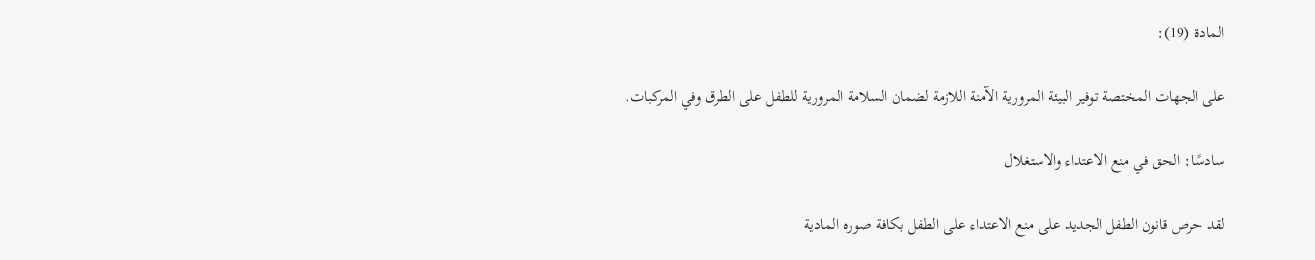المادة (19):

على الجهات المختصة توفير البيئة المرورية الآمنة اللازمة لضمان السلامة المرورية للطفل على الطرق وفي المركبات.

سادسًا: الحق في منع الاعتداء والاستغلال

لقد حرص قانون الطفل الجديد على منع الاعتداء على الطفل بكافة صوره المادية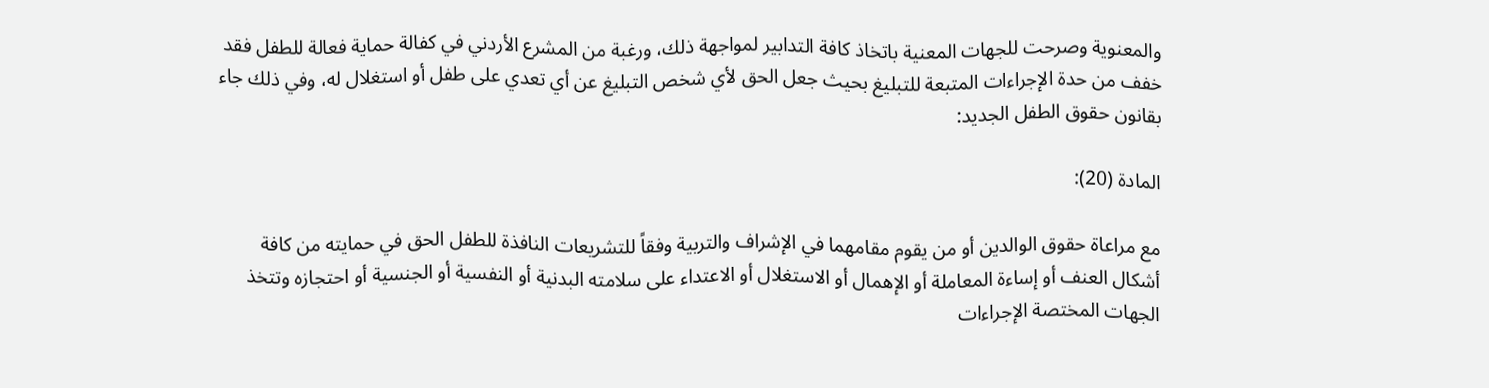والمعنوية وصرحت للجهات المعنية باتخاذ كافة التدابير لمواجهة ذلك، ورغبة من المشرع الأردني في كفالة حماية فعالة للطفل فقد خفف من حدة الإجراءات المتبعة للتبليغ بحيث جعل الحق لأي شخص التبليغ عن أي تعدي على طفل أو استغلال له، وفي ذلك جاء بقانون حقوق الطفل الجديد:

المادة (20):

مع مراعاة حقوق الوالدين أو من يقوم مقامهما في الإشراف والتربية وفقاً للتشريعات النافذة للطفل الحق في حمايته من كافة أشكال العنف أو إساءة المعاملة أو الإهمال أو الاستغلال أو الاعتداء على سلامته البدنية أو النفسية أو الجنسية أو احتجازه وتتخذ الجهات المختصة الإجراءات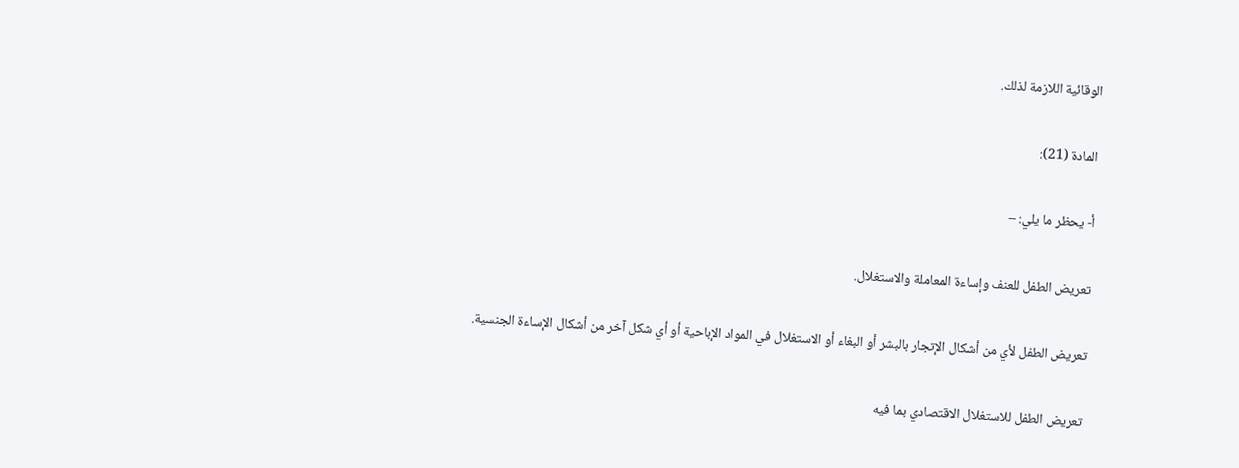الوقائية اللازمة لذلك.

المادة (21):

أ- يحظر ما يلي: –

تعريض الطفل للعنف وإساءة المعاملة والاستغلال.

تعريض الطفل لأي من أشكال الإتجار بالبشر أو البغاء أو الاستغلال في المواد الإباحية أو أي شكل آخر من أشكال الإساءة الجنسية.

تعريض الطفل للاستغلال الاقتصادي بما فيه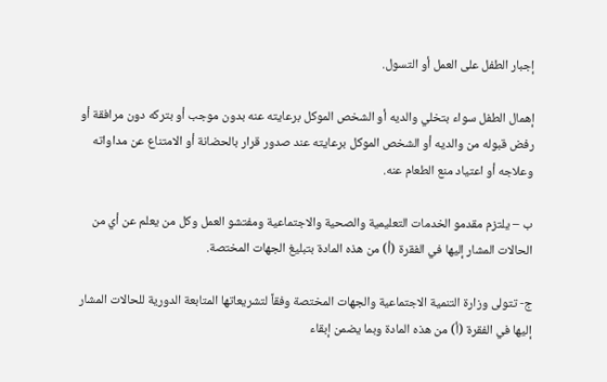إجبار الطفل على العمل أو التسول.

إهمال الطفل سواء بتخلي والديه أو الشخص الموكل برعايته عنه بدون موجب أو بتركه دون مرافقة أو رفض قبوله من والديه أو الشخص الموكل برعايته عند صدور قرار بالحضانة أو الامتناع عن مداواته وعلاجه أو اعتياد منع الطعام عنه.

ب – يلتزم مقدمو الخدمات التعليمية والصحية والاجتماعية ومفتشو العمل وكل من يعلم عن أي من الحالات المشار إليها في الفقرة (أ) من هذه المادة بتبليغ الجهات المختصة.

ج- تتولى وزارة التنمية الاجتماعية والجهات المختصة وفقاً لتشريعاتها المتابعة الدورية للحالات المشار إليها في الفقرة (أ) من هذه المادة وبما يضمن إبقاء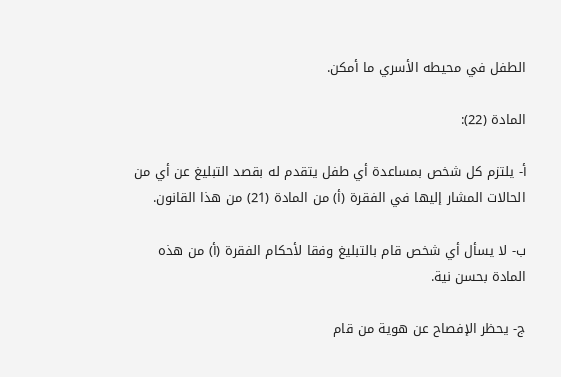الطفل في محيطه الأسري ما أمكن.

المادة (22):

أ- يلتزم كل شخص بمساعدة أي طفل يتقدم له بقصد التبليغ عن أي من الحالات المشار إليها في الفقرة (أ) من المادة (21) من هذا القانون.

ب- لا يسأل أي شخص قام بالتبليغ وفقا لأحكام الفقرة (أ) من هذه المادة بحسن نية.

ج- يحظر الإفصاح عن هوية من قام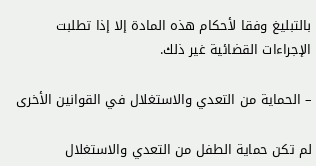بالتبليغ وفقا لأحكام هذه المادة إلا إذا تطلبت الإجراءات القضائية غير ذلك.

– الحماية من التعدي والاستغلال في القوانين الأخرى

لم تكن حماية الطفل من التعدي والاستغلال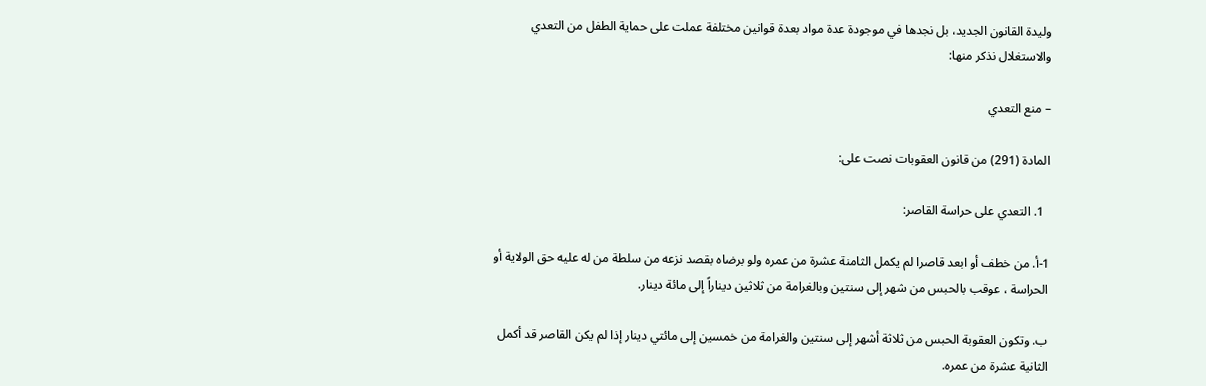وليدة القانون الجديد، بل نجدها في موجودة عدة مواد بعدة قوانين مختلفة عملت على حماية الطفل من التعدي والاستغلال نذكر منها:

– منع التعدي

المادة (291) من قانون العقوبات نصت على:

  1. التعدي على حراسة القاصر:

1-أ. من خطف أو ابعد قاصرا لم يكمل الثامنة عشرة من عمره ولو برضاه بقصد نزعه من سلطة من له عليه حق الولاية أو الحراسة ، عوقب بالحبس من شهر إلى سنتين وبالغرامة من ثلاثين ديناراً إلى مائة دينار.

ب. وتكون العقوبة الحبس من ثلاثة أشهر إلى سنتين والغرامة من خمسين إلى مائتي دينار إذا لم يكن القاصر قد أكمل الثانية عشرة من عمره.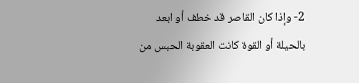2- وإذا كان القاصر قد خطف أو ابعد بالحيلة أو القوة كانت العقوبة الحبس من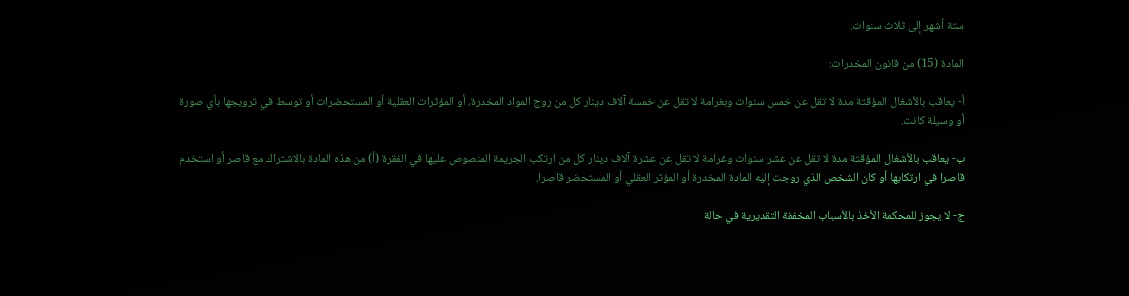ستة أشهر إلى ثلاث سنوات.

المادة (15) من قانون المخدرات:

أ- يعاقب بالأشغال المؤقتة مدة لا تقل عن خمس سنوات وبغرامة لا تقل عن خمسة آلاف دينار كل من روج المواد المخدرة، أو المؤثرات العقلية أو المستحضرات أو توسط في ترويجها بأي صورة أو وسيلة كانت.

ب- يعاقب بالأشغال المؤقتة مدة لا تقل عن عشر سنوات وغرامة لا تقل عن عشرة آلاف دينار كل من ارتكب الجريمة المنصوص عليها في الفقرة (أ) من هذه المادة بالاشتراك مع قاصر أو استخدم قاصرا في ارتكابها أو كان الشخص الذي روجت إليه المادة المخدرة أو المؤثر العقلي أو المستحضر قاصرا.

ج- لا يجوز للمحكمة الأخذ بالأسباب المخففة التقديرية في حالة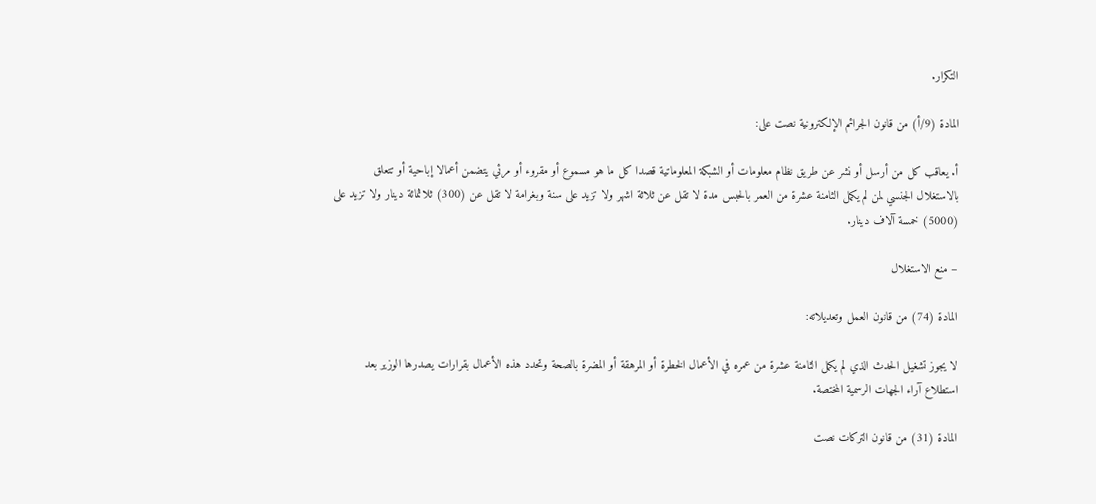التكرار.

المادة (9/أ) من قانون الجرائم الإلكترونية نصت على:

أ‌. يعاقب كل من أرسل أو نشر عن طريق نظام معلومات أو الشبكة المعلوماتية قصدا كل ما هو مسموع أو مقروء أو مرئي يتضمن أعمالا إباحية أو تتعلق بالاستغلال الجنسي لمن لم يكمل الثامنة عشرة من العمر بالحبس مدة لا تقل عن ثلاثة اشهر ولا تزيد على سنة وبغرامة لا تقل عن (300) ثلاثمائة دينار ولا تزيد على (5000) خمسة آلاف دينار.

– منع الاستغلال

المادة (74) من قانون العمل وتعديلاته:

لا يجوز تشغيل الحدث الذي لم يكمل الثامنة عشرة من عمره في الأعمال الخطرة أو المرهقة أو المضرة بالصحة وتحدد هذه الأعمال بقرارات يصدرها الوزير بعد استطلاع آراء الجهات الرسمية المختصة.

المادة (31) من قانون التركات نصت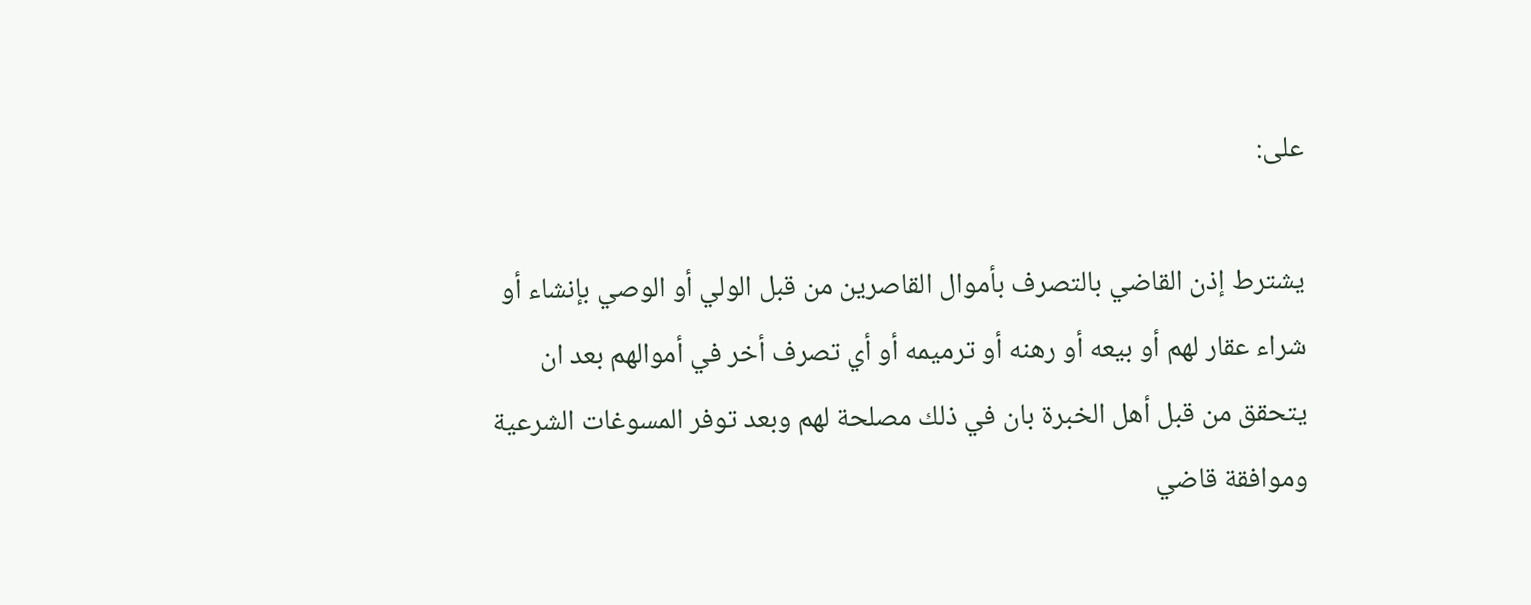على:

يشترط إذن القاضي بالتصرف بأموال القاصرين من قبل الولي أو الوصي بإنشاء أو شراء عقار لهم أو بيعه أو رهنه أو ترميمه أو أي تصرف أخر في أموالهم بعد ان يتحقق من قبل أهل الخبرة بان في ذلك مصلحة لهم وبعد توفر المسوغات الشرعية وموافقة قاضي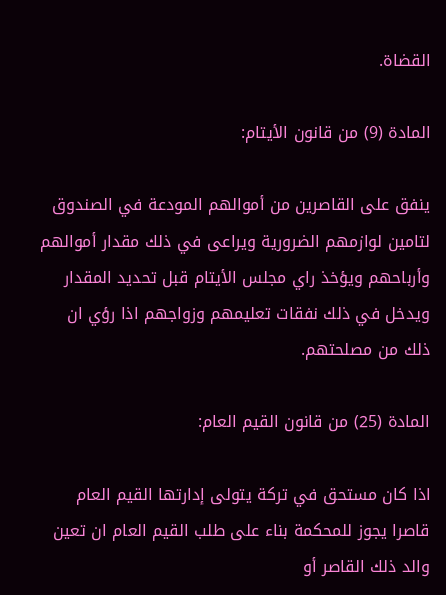القضاة.

المادة (9) من قانون الأيتام:

ينفق على القاصرين من أموالهم المودعة في الصندوق لتامين لوازمهم الضرورية ويراعى في ذلك مقدار أموالهم وأرباحهم ويؤخذ راي مجلس الأيتام قبل تحديد المقدار ويدخل في ذلك نفقات تعليمهم وزواجهم اذا رؤي ان ذلك من مصلحتهم.

المادة (25) من قانون القيم العام:

اذا كان مستحق في تركة يتولى إدارتها القيم العام قاصرا يجوز للمحكمة بناء على طلب القيم العام ان تعين والد ذلك القاصر أو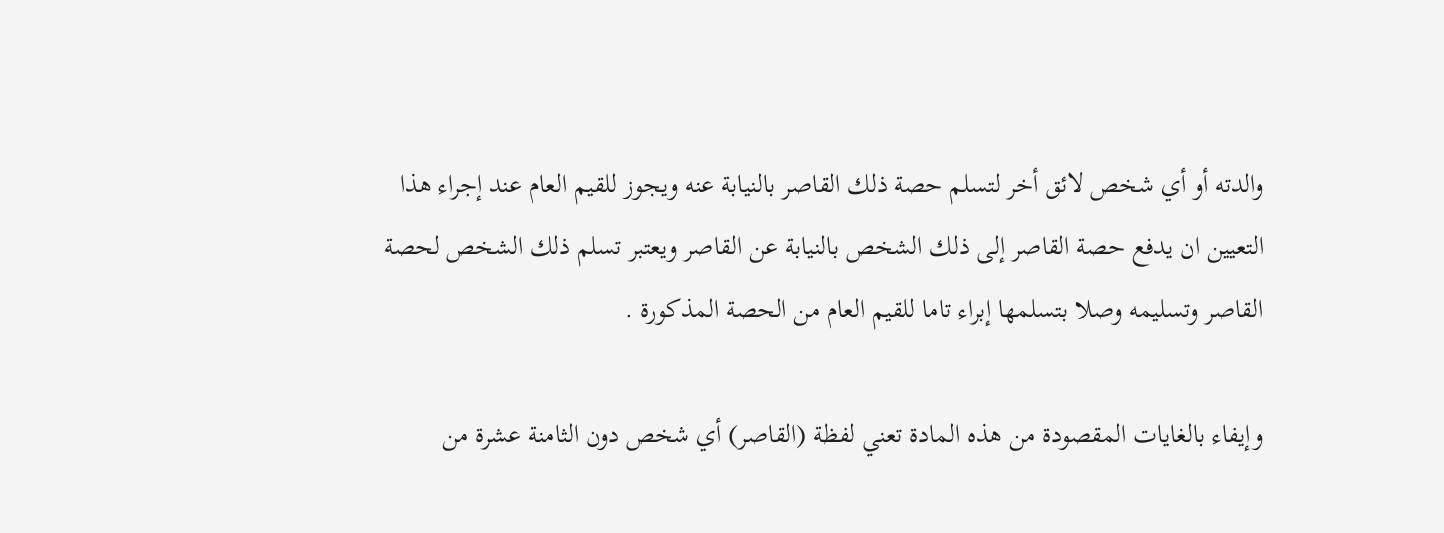والدته أو أي شخص لائق أخر لتسلم حصة ذلك القاصر بالنيابة عنه ويجوز للقيم العام عند إجراء هذا التعيين ان يدفع حصة القاصر إلى ذلك الشخص بالنيابة عن القاصر ويعتبر تسلم ذلك الشخص لحصة القاصر وتسليمه وصلا بتسلمها إبراء تاما للقيم العام من الحصة المذكورة .

وإيفاء بالغايات المقصودة من هذه المادة تعني لفظة (القاصر) أي شخص دون الثامنة عشرة من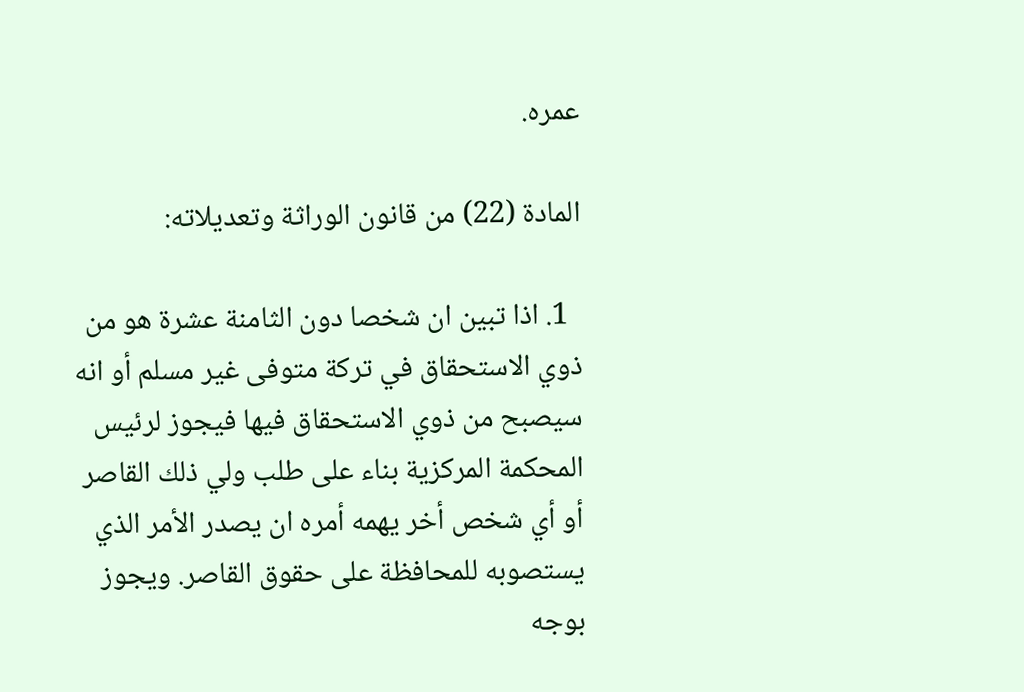عمره.

المادة (22) من قانون الوراثة وتعديلاته:

  1. اذا تبين ان شخصا دون الثامنة عشرة هو من ذوي الاستحقاق في تركة متوفى غير مسلم أو انه سيصبح من ذوي الاستحقاق فيها فيجوز لرئيس المحكمة المركزية بناء على طلب ولي ذلك القاصر أو أي شخص أخر يهمه أمره ان يصدر الأمر الذي يستصوبه للمحافظة على حقوق القاصر. ويجوز بوجه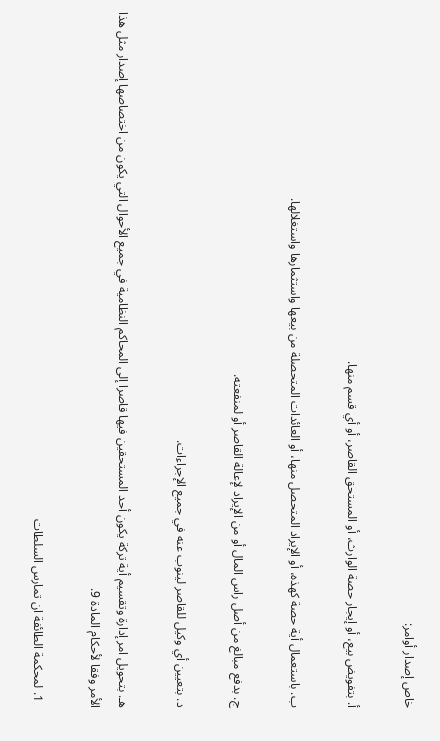خاص إصدار أوامر:

أ. بتفويض بيع، أو إيجار حصة الوارث، أو المستحق القاصر، أو أي قسم منها.

ب. باستعمال أية حصة كهذه، أو الإيراد المتحصل منها، أو العائدات المتحصلة من بيعها واستثمارها واستغلالها.

ج. بدفع مبالغ من أصل راس المال أو من الإيراد لإعالة القاصر أو لمنفعته.

د. بتعيين أي وكيل للقاصر لينوب عنه في جميع الإجراءات.

هـ. بتحويل امر إدارة وتقسيم أية تركة يكون أحد المستحقين فيها قاصرا إلى المحاكم النظامية في جميع الأحوال التي يكون من اختصاصها إصدار مثل هذا الأمر وفقا لأحكام المادة 9.

  1. لمحكمة الطائفة ان تمارس السلطات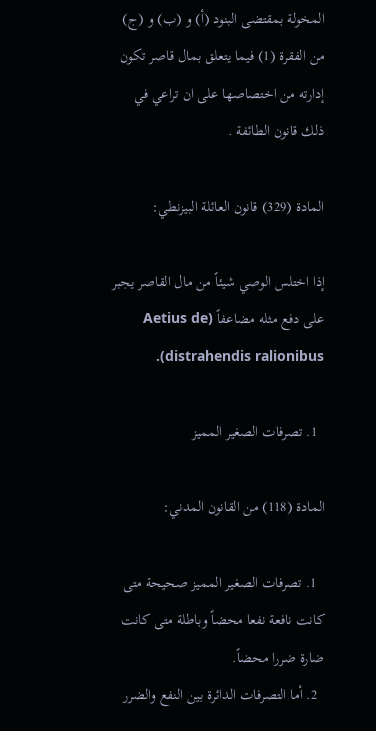المخولة بمقتضى البنود (أ) و (ب) و (ج) من الفقرة (1) فيما يتعلق بمال قاصر تكون إدارته من اختصاصها على ان تراعي في ذلك قانون الطائفة .

المادة (329) قانون العائلة البيزنطي:

إذا اختلس الوصي شيئاً من مال القاصر يجبر على دفع مثله مضاعفاً (Aetius de distrahendis ralionibus).

  1. تصرفات الصغير المميز

المادة (118) من القانون المدني:

  1. تصرفات الصغير المميز صحيحة متى كانت نافعة نفعا محضاً وباطلة متى كانت ضارة ضررا محضاً.
  2. أما التصرفات الدائرة بين النفع والضرر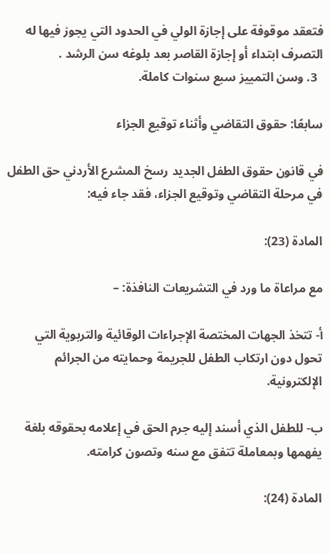فتعقد موقوفة على إجازة الولي في الحدود التي يجوز فيها له التصرف ابتداء أو إجازة القاصر بعد بلوغه سن الرشد .
  3. وسن التمييز سبع سنوات كاملة.

سابعًا: حقوق التقاضي وأثناء توقيع الجزاء

في قانون حقوق الطفل الجديد رسخ المشرع الأردني حق الطفل في مرحلة التقاضي وتوقيع الجزاء، فقد جاء فيه:

المادة (23):

مع مراعاة ما ورد في التشريعات النافذة: –

أ- تتخذ الجهات المختصة الإجراءات الوقائية والتربوية التي تحول دون ارتكاب الطفل للجريمة وحمايته من الجرائم الإلكترونية.

ب- للطفل الذي أسند إليه جرم الحق في إعلامه بحقوقه بلغة يفهمها وبمعاملة تتفق مع سنه وتصون كرامته.

المادة (24):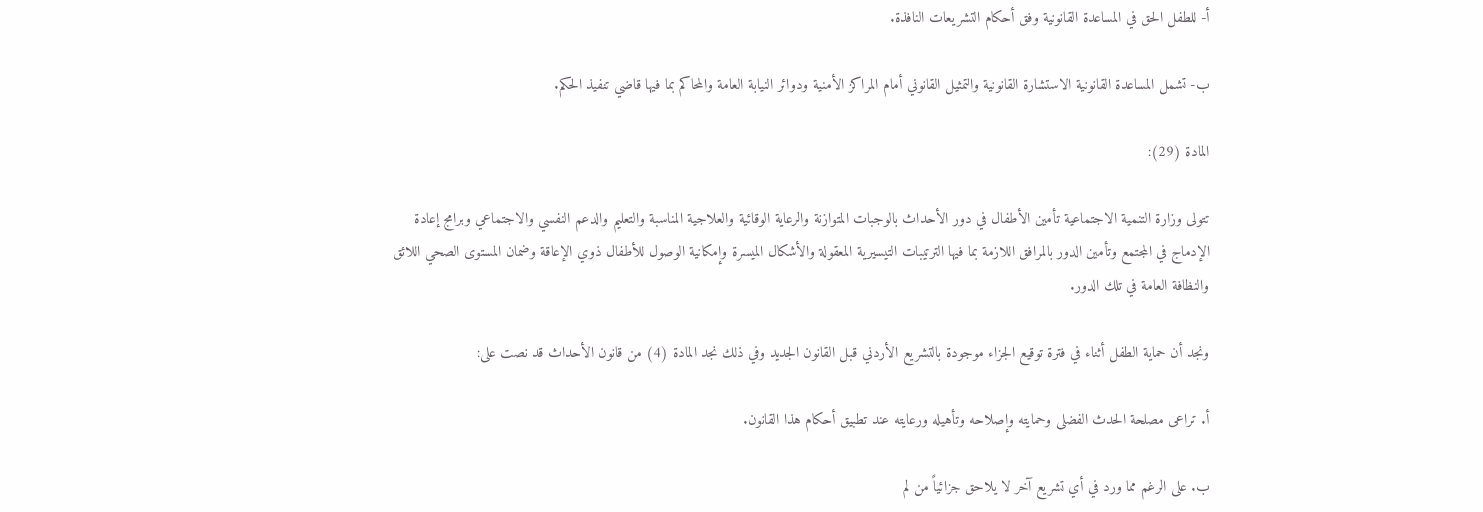أ- للطفل الحق في المساعدة القانونية وفق أحكام التشريعات النافذة.

ب- تشمل المساعدة القانونية الاستشارة القانونية والتمثيل القانوني أمام المراكز الأمنية ودوائر النيابة العامة والمحاكم بما فيها قاضي تنفيذ الحكم.

المادة (29):

تتولى وزارة التنمية الاجتماعية تأمين الأطفال في دور الأحداث بالوجبات المتوازنة والرعاية الوقائية والعلاجية المناسبة والتعليم والدعم النفسي والاجتماعي وبرامج إعادة الإدماج في المجتمع وتأمين الدور بالمرافق اللازمة بما فيها الترتيبات التيسيرية المعقولة والأشكال الميسرة وإمكانية الوصول للأطفال ذوي الإعاقة وضمان المستوى الصحي اللائق والنظافة العامة في تلك الدور.

ونجد أن حماية الطفل أثناء في فترة توقيع الجزاء موجودة بالتشريع الأردني قبل القانون الجديد وفي ذلك نجد المادة (4) من قانون الأحداث قد نصت على:

أ. تراعى مصلحة الحدث الفضلى وحمايته وإصلاحه وتأهيله ورعايته عند تطبيق أحكام هذا القانون.

ب. على الرغم مما ورد في أي تشريع آخر لا يلاحق جزائياً من لم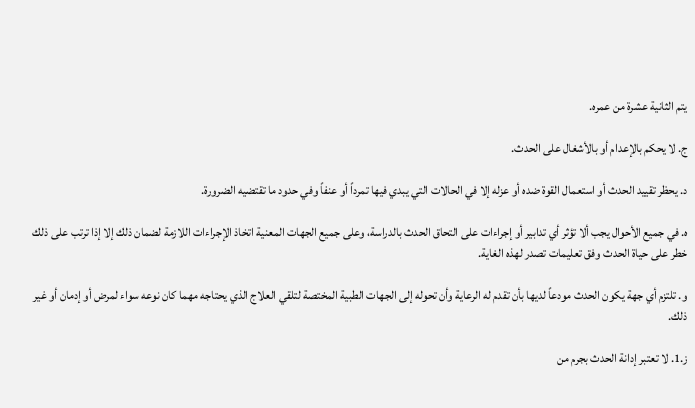يتم الثانية عشرة من عمره.

ج. لا يحكم بالإعدام أو بالأشغال على الحدث.

د. يحظر تقييد الحدث أو استعمال القوة ضده أو عزله إلا في الحالات التي يبدي فيها تمرداً أو عنفاً وفي حدود ما تقتضيه الضرورة.

ه. في جميع الأحوال يجب ألا تؤثر أي تدابير أو إجراءات على التحاق الحدث بالدراسة، وعلى جميع الجهات المعنية اتخاذ الإجراءات اللازمة لضمان ذلك إلا إذا ترتب على ذلك خطر على حياة الحدث وفق تعليمات تصدر لهذه الغاية.

و‌. تلتزم أي جهة يكون الحدث مودعاً لديها بأن تقدم له الرعاية وأن تحوله إلى الجهات الطبية المختصة لتلقي العلاج الذي يحتاجه مهما كان نوعه سواء لمرض أو إدمان أو غير ذلك.

ز.1. لا تعتبر إدانة الحدث بجرم من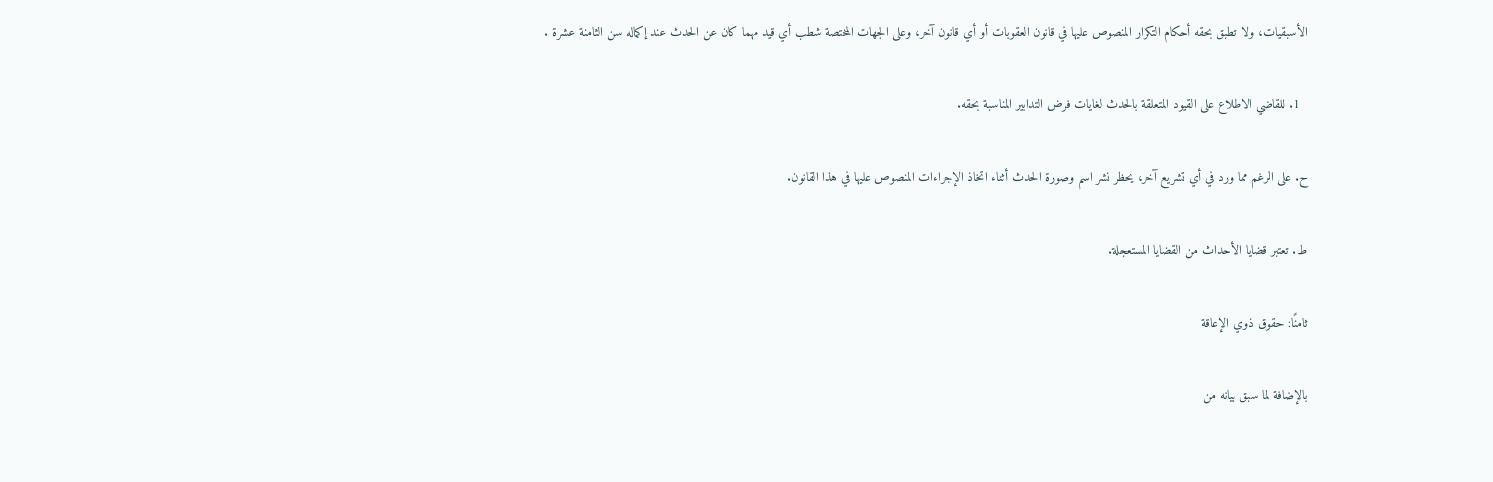الأسبقيات، ولا تطبق بحقه أحكام التكرار المنصوص عليها في قانون العقوبات أو أي قانون آخر، وعلى الجهات المختصة شطب أي قيد مهما كان عن الحدث عند إكماله سن الثامنة عشرة .

  1. للقاضي الاطلاع على القيود المتعلقة بالحدث لغايات فرض التدابير المناسبة بحقه.

ح‌. على الرغم مما ورد في أي تشريع آخر، يحظر نشر اسم وصورة الحدث أثناء اتخاذ الإجراءات المنصوص عليها في هذا القانون.

ط‌. تعتبر قضايا الأحداث من القضايا المستعجلة.

ثامنًا: حقوق ذوي الإعاقة

بالإضافة لما سبق بيانه من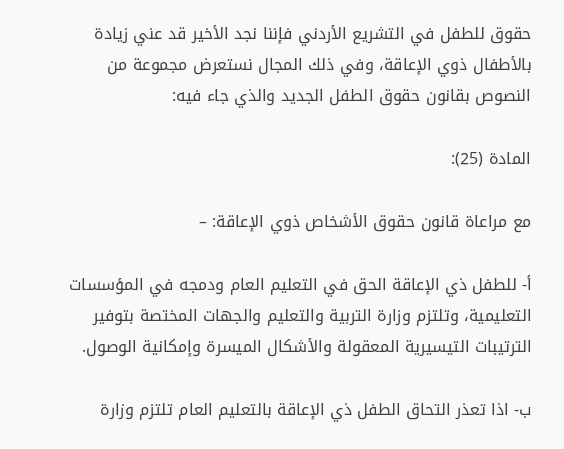حقوق للطفل في التشريع الأردني فإننا نجد الأخير قد عني زيادة بالأطفال ذوي الإعاقة، وفي ذلك المجال نستعرض مجموعة من النصوص بقانون حقوق الطفل الجديد والذي جاء فيه:

المادة (25):

مع مراعاة قانون حقوق الأشخاص ذوي الإعاقة: –

أ- للطفل ذي الإعاقة الحق في التعليم العام ودمجه في المؤسسات التعليمية، وتلتزم وزارة التربية والتعليم والجهات المختصة بتوفير الترتيبات التيسيرية المعقولة والأشكال الميسرة وإمكانية الوصول.

ب- اذا تعذر التحاق الطفل ذي الإعاقة بالتعليم العام تلتزم وزارة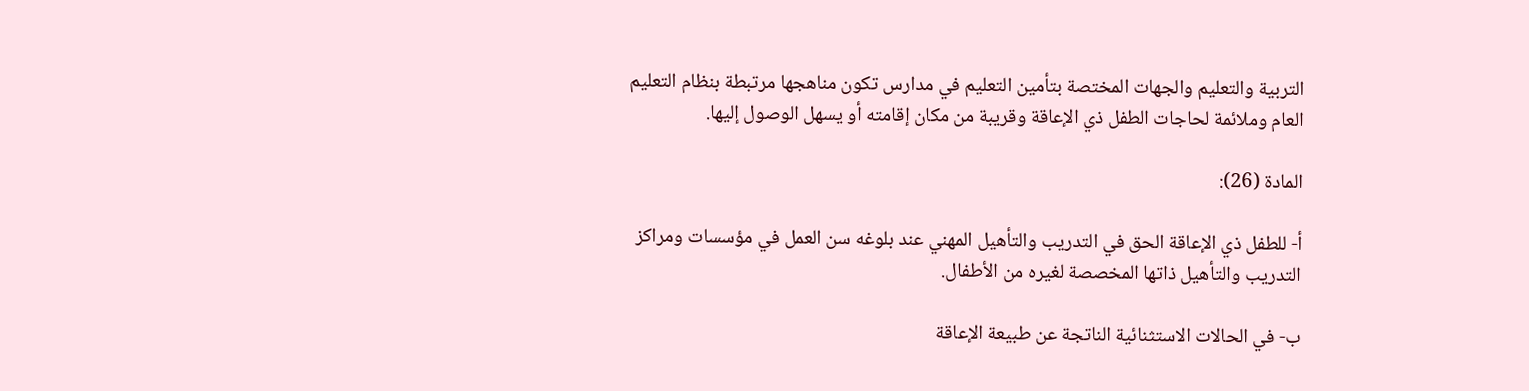التربية والتعليم والجهات المختصة بتأمين التعليم في مدارس تكون مناهجها مرتبطة بنظام التعليم العام وملائمة لحاجات الطفل ذي الإعاقة وقريبة من مكان إقامته أو يسهل الوصول إليها.

المادة (26):

أ- للطفل ذي الإعاقة الحق في التدريب والتأهيل المهني عند بلوغه سن العمل في مؤسسات ومراكز التدريب والتأهيل ذاتها المخصصة لغيره من الأطفال.

ب- في الحالات الاستثنائية الناتجة عن طبيعة الإعاقة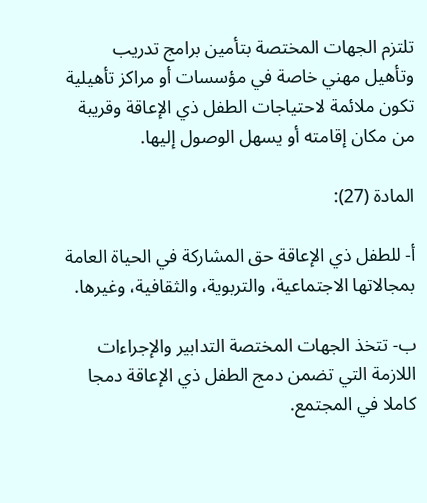تلتزم الجهات المختصة بتأمين برامج تدريب وتأهيل مهني خاصة في مؤسسات أو مراكز تأهيلية تكون ملائمة لاحتياجات الطفل ذي الإعاقة وقريبة من مكان إقامته أو يسهل الوصول إليها.

المادة (27):

أ- للطفل ذي الإعاقة حق المشاركة في الحياة العامة بمجالاتها الاجتماعية، والتربوية، والثقافية، وغيرها.

ب- تتخذ الجهات المختصة التدابير والإجراءات اللازمة التي تضمن دمج الطفل ذي الإعاقة دمجا كاملا في المجتمع.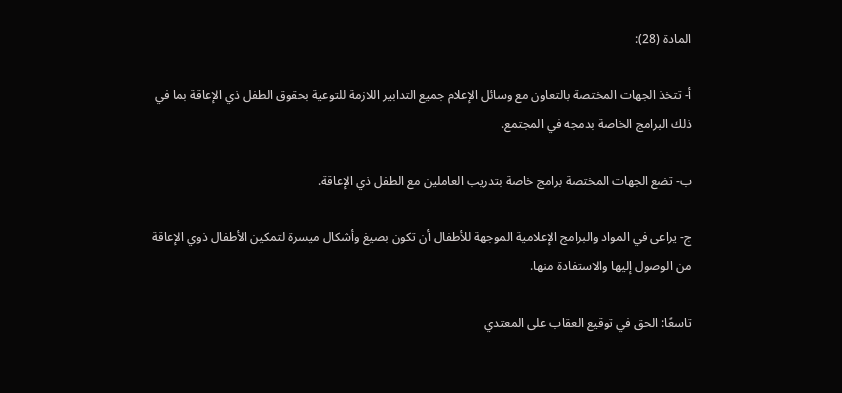المادة (28):

أ- تتخذ الجهات المختصة بالتعاون مع وسائل الإعلام جميع التدابير اللازمة للتوعية بحقوق الطفل ذي الإعاقة بما في ذلك البرامج الخاصة بدمجه في المجتمع.

ب- تضع الجهات المختصة برامج خاصة بتدريب العاملين مع الطفل ذي الإعاقة.

ج- يراعى في المواد والبرامج الإعلامية الموجهة للأطفال أن تكون بصيغ وأشكال ميسرة لتمكين الأطفال ذوي الإعاقة من الوصول إليها والاستفادة منها.

تاسعًا: الحق في توقيع العقاب على المعتدي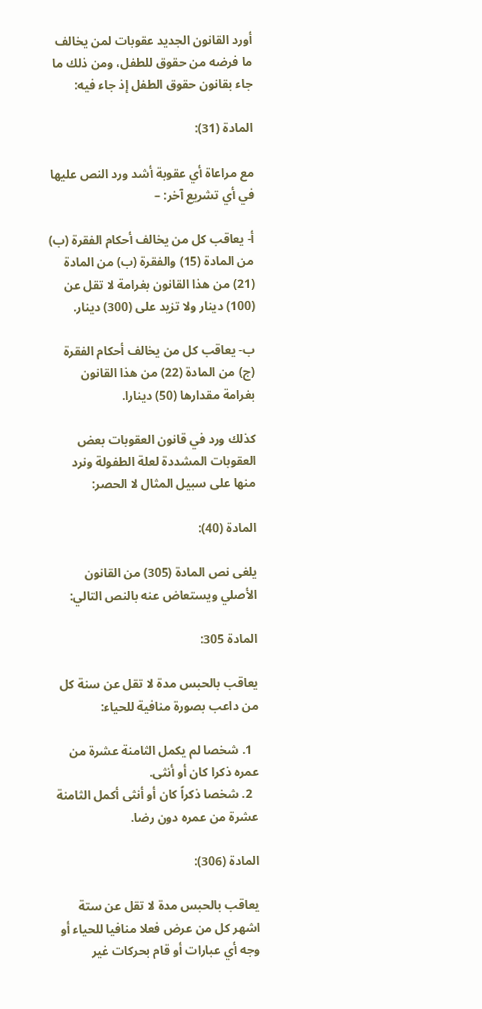أورد القانون الجديد عقوبات لمن يخالف ما فرضه من حقوق للطفل، ومن ذلك ما جاء بقانون حقوق الطفل إذ جاء فيه:

المادة (31):

مع مراعاة أي عقوبة أشد ورد النص عليها في أي تشريع آخر: –

أ- يعاقب كل من يخالف أحكام الفقرة (ب) من المادة (15) والفقرة (ب) من المادة (21) من هذا القانون بغرامة لا تقل عن (100) دينار ولا تزيد على (300) دينار.

ب- يعاقب كل من يخالف أحكام الفقرة (ج) من المادة (22) من هذا القانون بغرامة مقدارها (50) دينارا.

كذلك ورد في قانون العقوبات بعض العقوبات المشددة لعلة الطفولة ونرد منها على سبيل المثال لا الحصر:

المادة (40):

يلغى نص المادة (305) من القانون الأصلي ويستعاض عنه بالنص التالي:

المادة 305:

يعاقب بالحبس مدة لا تقل عن سنة كل من داعب بصورة منافية للحياء:

  1. شخصا لم يكمل الثامنة عشرة من عمره ذكرا كان أو أنثى.
  2. شخصا ذكراً كان أو أنثى أكمل الثامنة عشرة من عمره دون رضا.

المادة (306):

يعاقب بالحبس مدة لا تقل عن ستة اشهر كل من عرض فعلا منافيا للحياء أو وجه أي عبارات أو قام بحركات غير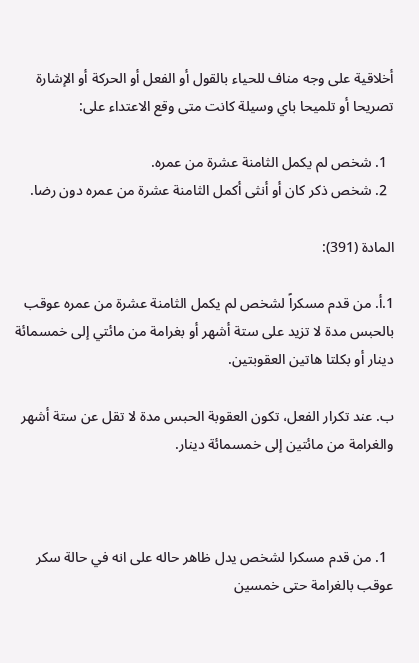أخلاقية على وجه مناف للحياء بالقول أو الفعل أو الحركة أو الإشارة تصريحا أو تلميحا باي وسيلة كانت متى وقع الاعتداء على:

  1. شخص لم يكمل الثامنة عشرة من عمره.
  2. شخص ذكر كان أو أنثى أكمل الثامنة عشرة من عمره دون رضا.

المادة (391):

1.أ. من قدم مسكراً لشخص لم يكمل الثامنة عشرة من عمره عوقب بالحبس مدة لا تزيد على ستة أشهر أو بغرامة من مائتي إلى خمسمائة دينار أو بكلتا هاتين العقوبتين.

ب. عند تكرار الفعل، تكون العقوبة الحبس مدة لا تقل عن ستة أشهر والغرامة من مائتين إلى خمسمائة دينار.



  1. من قدم مسكرا لشخص يدل ظاهر حاله على انه في حالة سكر عوقب بالغرامة حتى خمسين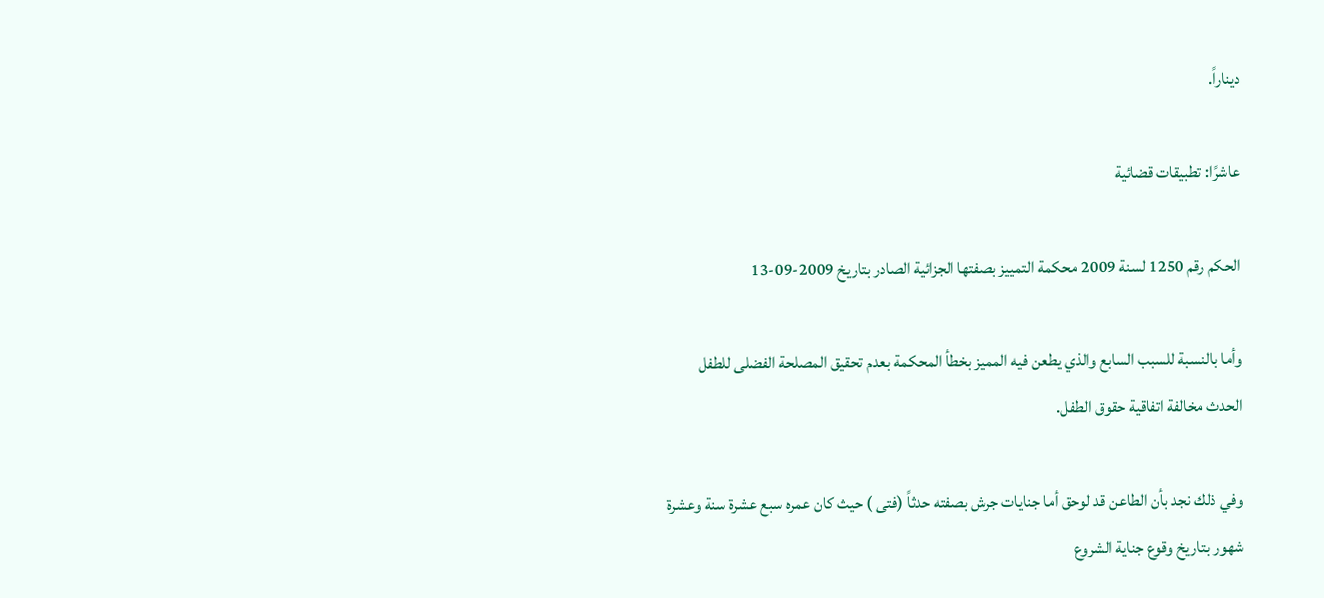ديناراً.

عاشرًا: تطبيقات قضائية

الحكم رقم 1250 لسنة 2009 محكمة التمييز بصفتها الجزائية الصادر بتاريخ 2009-09-13

وأما بالنسبة للسبب السابع والذي يطعن فيه المميز بخطأ المحكمة بعدم تحقيق المصلحة الفضلى للطفل الحدث مخالفة اتفاقية حقوق الطفل.

وفي ذلك نجد بأن الطاعن قد لوحق أما جنايات جرش بصفته حدثاً (فتى ) حيث كان عمره سبع عشرة سنة وعشرة شهور بتاريخ وقوع جناية الشروع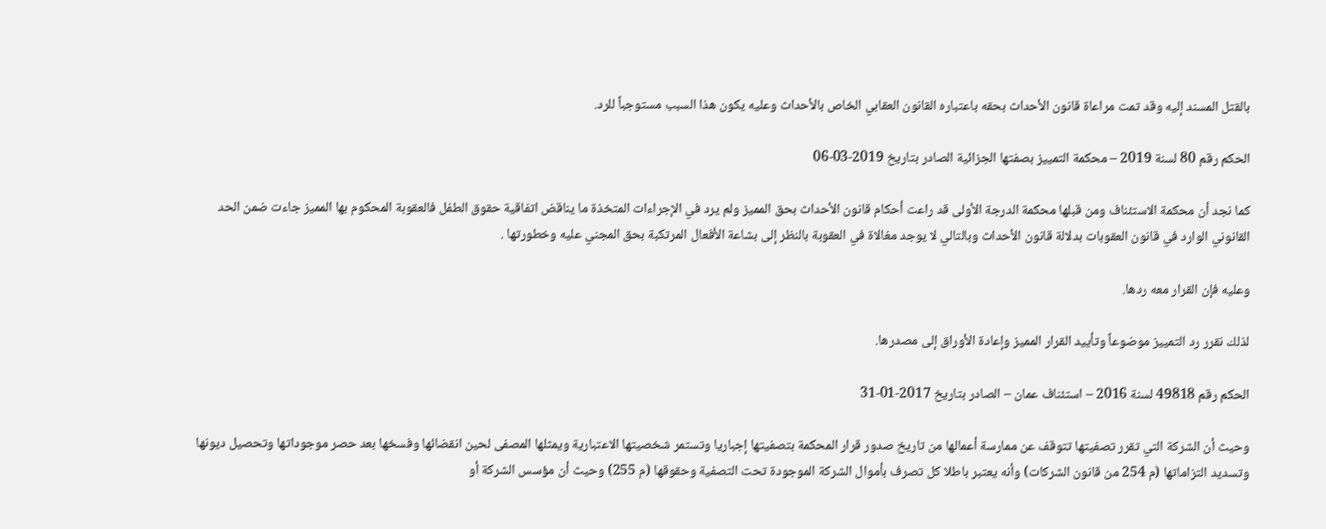بالقتل المسند إليه وقد تمت مراعاة قانون الأحداث بحقه باعتباره القانون العقابي الخاص بالأحداث وعليه يكون هذا السبب مستوجباً للرد.

الحكم رقم 80 لسنة 2019 – محكمة التمييز بصفتها الجزائية الصادر بتاريخ 2019-03-06

كما نجد أن محكمة الاستئناف ومن قبلها محكمة الدرجة الأولى قد راعت أحكام قانون الأحداث بحق المميز ولم يرد في الإجراءات المتخذة ما يناقض اتفاقية حقوق الطفل فالعقوبة المحكوم بها المميز جاءت ضمن الحد القانوني الوارد في قانون العقوبات بدلالة قانون الأحداث وبالتالي لا يوجد مغالاة في العقوبة بالنظر إلى بشاعة الأفعال المرتكبة بحق المجني عليه وخطورتها .

وعليه فإن القرار معه ردها.

لذلك نقرر رد التمييز موضوعاً وتأييد القرار المميز وإعادة الأوراق إلى مصدرها.

الحكم رقم 49818 لسنة 2016 – استئناف عمان – الصادر بتاريخ 2017-01-31

وحيث أن الشركة التي تقرر تصفيتها تتوقف عن ممارسة أعمالها من تاريخ صدور قرار المحكمة بتصفيتها إجباريا وتستمر شخصيتها الاعتبارية ويمثلها المصفى لحين انقضائها وفسخها بعد حصر موجوداتها وتحصيل ديونها وتسديد التزاماتها (م 254 من قانون الشركات) وأنه يعتبر باطلا كل تصرف بأموال الشركة الموجودة تحت التصفية وحقوقها (م 255) وحيث أن مؤسس الشركة أو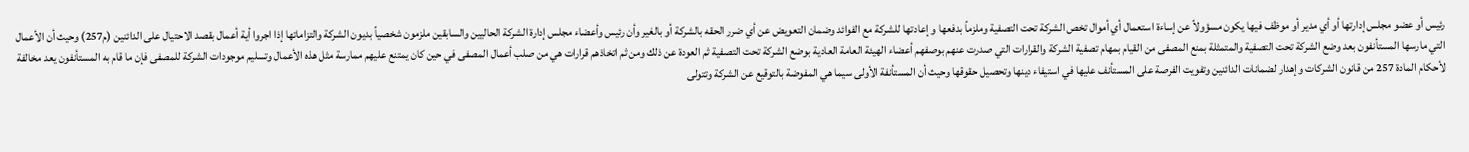رئيس أو عضو مجلس إدارتها أو أي مدير أو موظف فيها يكون مسؤولاً عن إساءة استعمال أي أموال تخص الشركة تحت التصفية وملزماً بدفعها و إعادتها للشركة مع الفوائد وضمان التعويض عن أي ضرر الحقه بالشركة أو بالغير وأن رئيس وأعضاء مجلس إدارة الشركة الحاليين والسابقين ملزمون شخصياً بديون الشركة والتزاماتها إذا اجروا أية أعمال بقصد الاحتيال على الدائنين (م257) وحيث أن الأعمال التي مارسها المستأنفون بعد وضع الشركة تحت التصفية والمتمثلة بمنع المصفى من القيام بمهام تصفية الشركة والقرارات التي صدرت عنهم بوصفهم أعضاء الهيئة العامة العادية بوضع الشركة تحت التصفية ثم العودة عن ذلك ومن ثم اتخاذهم قرارات هي من صلب أعمال المصفى في حين كان يمتنع عليهم ممارسة مثل هذه الأعمال وتسليم موجودات الشركة للمصفى فإن ما قام به المستأنفون يعد مخالفة لأحكام المادة 257 من قانون الشركات وإهدار لضمانات الدائنين وتفويت الفرصة على المستأنف عليها في استيفاء دينها وتحصيل حقوقها وحيث أن المستأنفة الأولى سيما هي المفوضة بالتوقيع عن الشركة وتتولى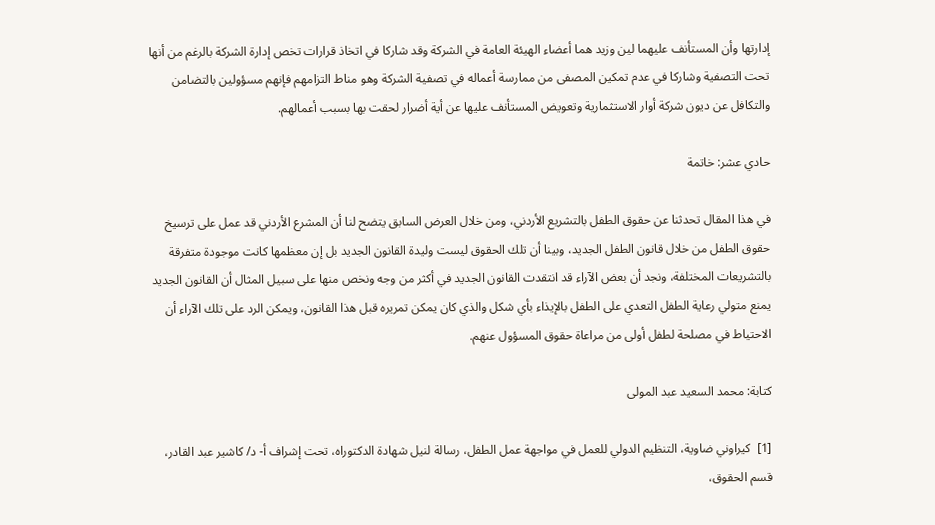إدارتها وأن المستأنف عليهما لين وزيد هما أعضاء الهيئة العامة في الشركة وقد شاركا في اتخاذ قرارات تخص إدارة الشركة بالرغم من أنها تحت التصفية وشاركا في عدم تمكين المصفى من ممارسة أعماله في تصفية الشركة وهو مناط التزامهم فإنهم مسؤولين بالتضامن والتكافل عن ديون شركة أوار الاستثمارية وتعويض المستأنف عليها عن أية أضرار لحقت بها بسبب أعمالهم.

حادي عشر: خاتمة

في هذا المقال تحدثنا عن حقوق الطفل بالتشريع الأردني، ومن خلال العرض السابق يتضح لنا أن المشرع الأردني قد عمل على ترسيخ حقوق الطفل من خلال قانون الطفل الجديد، وبينا أن تلك الحقوق ليست وليدة القانون الجديد بل إن معظمها كانت موجودة متفرقة بالتشريعات المختلفة، ونجد أن بعض الآراء قد انتقدت القانون الجديد في أكثر من وجه ونخص منها على سبيل المثال أن القانون الجديد يمنع متولي رعاية الطفل التعدي على الطفل بالإيذاء بأي شكل والذي كان يمكن تمريره قبل هذا القانون، ويمكن الرد على تلك الآراء أن الاحتياط في مصلحة لطفل أولى من مراعاة حقوق المسؤول عنهم.

كتابة: محمد السعيد عبد المولى

[1]  كيراوني ضاوية، التنظيم الدولي للعمل في مواجهة عمل الطفل، رسالة لنيل شهادة الدكتوراه، تحت إشراف أ- د/ كاشير عبد القادر، قسم الحقوق،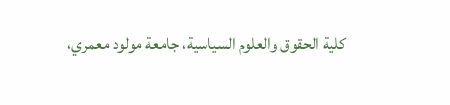كلية الحقوق والعلوم السياسية، جامعة مولود معمري،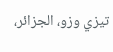تيزي وزو، الجزائر،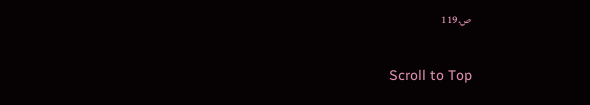ص.119

Scroll to Top